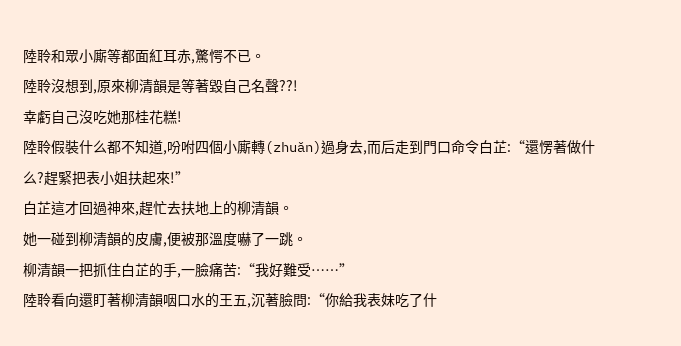陸聆和眾小廝等都面紅耳赤,驚愕不已。
陸聆沒想到,原來柳清韻是等著毀自己名聲??!
幸虧自己沒吃她那桂花糕!
陸聆假裝什么都不知道,吩咐四個小廝轉(zhuǎn)過身去,而后走到門口命令白芷:“還愣著做什么?趕緊把表小姐扶起來!”
白芷這才回過神來,趕忙去扶地上的柳清韻。
她一碰到柳清韻的皮膚,便被那溫度嚇了一跳。
柳清韻一把抓住白芷的手,一臉痛苦:“我好難受……”
陸聆看向還盯著柳清韻咽口水的王五,沉著臉問:“你給我表妹吃了什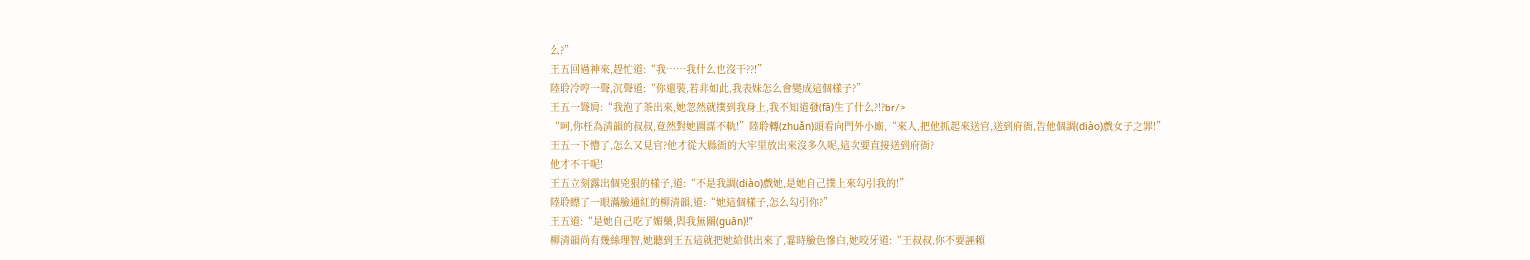么?”
王五回過神來,趕忙道:“我……我什么也沒干??!”
陸聆冷哼一聲,沉聲道:“你還裝,若非如此,我表妹怎么會變成這個樣子?”
王五一聳肩:“我泡了茶出來,她忽然就撲到我身上,我不知道發(fā)生了什么?!?br/>
“呵,你枉為清韻的叔叔,竟然對她圖謀不軌!”陸聆轉(zhuǎn)頭看向門外小廝,“來人,把他抓起來送官,送到府衙,告他個調(diào)戲女子之罪!”
王五一下懵了,怎么又見官?他才從大縣衙的大牢里放出來沒多久呢,這次要直接送到府衙?
他才不干呢!
王五立刻露出個兇狠的樣子,道:“不是我調(diào)戲她,是她自己撲上來勾引我的!”
陸聆瞟了一眼滿臉通紅的柳清韻,道:“她這個樣子,怎么勾引你?”
王五道:“是她自己吃了媚藥,與我無關(guān)!”
柳清韻尚有幾絲理智,她聽到王五這就把她給供出來了,霎時臉色慘白,她咬牙道:“王叔叔,你不要誣賴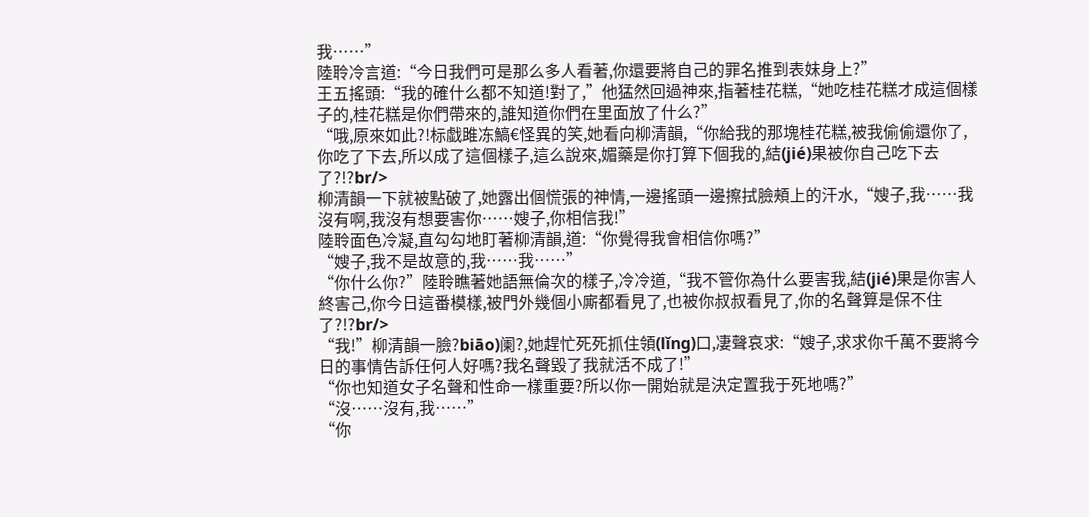我……”
陸聆冷言道:“今日我們可是那么多人看著,你還要將自己的罪名推到表妹身上?”
王五搖頭:“我的確什么都不知道!對了,”他猛然回過神來,指著桂花糕,“她吃桂花糕才成這個樣子的,桂花糕是你們帶來的,誰知道你們在里面放了什么?”
“哦,原來如此?!标戱雎冻鰝€怪異的笑,她看向柳清韻,“你給我的那塊桂花糕,被我偷偷還你了,你吃了下去,所以成了這個樣子,這么說來,媚藥是你打算下個我的,結(jié)果被你自己吃下去了?!?br/>
柳清韻一下就被點破了,她露出個慌張的神情,一邊搖頭一邊擦拭臉頰上的汗水,“嫂子,我……我沒有啊,我沒有想要害你……嫂子,你相信我!”
陸聆面色冷凝,直勾勾地盯著柳清韻,道:“你覺得我會相信你嗎?”
“嫂子,我不是故意的,我……我……”
“你什么你?”陸聆瞧著她語無倫次的樣子,冷冷道,“我不管你為什么要害我,結(jié)果是你害人終害己,你今日這番模樣,被門外幾個小廝都看見了,也被你叔叔看見了,你的名聲算是保不住了?!?br/>
“我!”柳清韻一臉?biāo)阑?,她趕忙死死抓住領(lǐng)口,凄聲哀求:“嫂子,求求你千萬不要將今日的事情告訴任何人好嗎?我名聲毀了我就活不成了!”
“你也知道女子名聲和性命一樣重要?所以你一開始就是決定置我于死地嗎?”
“沒……沒有,我……”
“你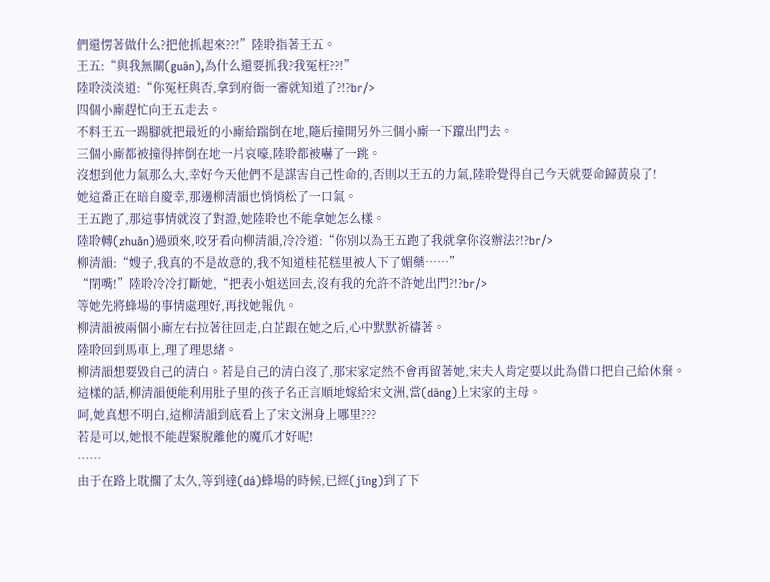們還愣著做什么?把他抓起來??!”陸聆指著王五。
王五:“與我無關(guān),為什么還要抓我?我冤枉??!”
陸聆淡淡道:“你冤枉與否,拿到府衙一審就知道了?!?br/>
四個小廝趕忙向王五走去。
不料王五一踢腳就把最近的小廝給踹倒在地,隨后撞開另外三個小廝一下躥出門去。
三個小廝都被撞得摔倒在地一片哀嚎,陸聆都被嚇了一跳。
沒想到他力氣那么大,幸好今天他們不是謀害自己性命的,否則以王五的力氣,陸聆覺得自己今天就要命歸黃泉了!
她這番正在暗自慶幸,那邊柳清韻也悄悄松了一口氣。
王五跑了,那這事情就沒了對證,她陸聆也不能拿她怎么樣。
陸聆轉(zhuǎn)過頭來,咬牙看向柳清韻,冷冷道:“你別以為王五跑了我就拿你沒辦法?!?br/>
柳清韻:“嫂子,我真的不是故意的,我不知道桂花糕里被人下了媚藥……”
“閉嘴!”陸聆冷冷打斷她,“把表小姐送回去,沒有我的允許不許她出門?!?br/>
等她先將蜂場的事情處理好,再找她報仇。
柳清韻被兩個小廝左右拉著往回走,白芷跟在她之后,心中默默祈禱著。
陸聆回到馬車上,理了理思緒。
柳清韻想要毀自己的清白。若是自己的清白沒了,那宋家定然不會再留著她,宋夫人肯定要以此為借口把自己給休棄。
這樣的話,柳清韻便能利用肚子里的孩子名正言順地嫁給宋文洲,當(dāng)上宋家的主母。
呵,她真想不明白,這柳清韻到底看上了宋文洲身上哪里???
若是可以,她恨不能趕緊脫離他的魔爪才好呢!
……
由于在路上耽擱了太久,等到達(dá)蜂場的時候,已經(jīng)到了下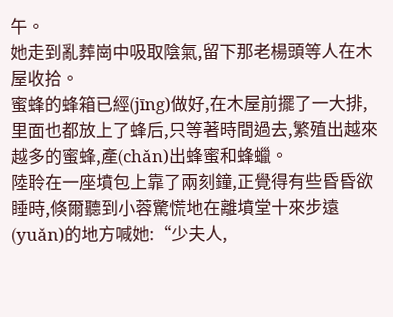午。
她走到亂葬崗中吸取陰氣,留下那老楊頭等人在木屋收拾。
蜜蜂的蜂箱已經(jīng)做好,在木屋前擺了一大排,里面也都放上了蜂后,只等著時間過去,繁殖出越來越多的蜜蜂,產(chǎn)出蜂蜜和蜂蠟。
陸聆在一座墳包上靠了兩刻鐘,正覺得有些昏昏欲睡時,倏爾聽到小蓉驚慌地在離墳堂十來步遠(yuǎn)的地方喊她:“少夫人,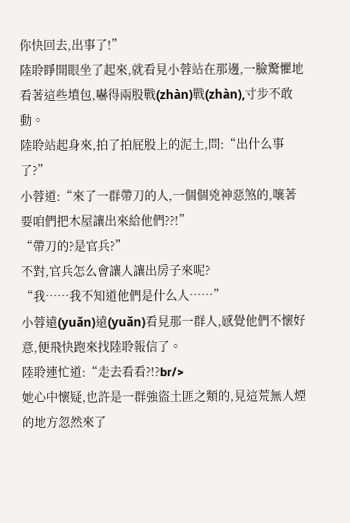你快回去,出事了!”
陸聆睜開眼坐了起來,就看見小蓉站在那邊,一臉驚懼地看著這些墳包,嚇得兩股戰(zhàn)戰(zhàn),寸步不敢動。
陸聆站起身來,拍了拍屁股上的泥土,問:“出什么事了?”
小蓉道:“來了一群帶刀的人,一個個兇神惡煞的,嚷著要咱們把木屋讓出來給他們??!”
“帶刀的?是官兵?”
不對,官兵怎么會讓人讓出房子來呢?
“我……我不知道他們是什么人……”
小蓉遠(yuǎn)遠(yuǎn)看見那一群人,感覺他們不懷好意,便飛快跑來找陸聆報信了。
陸聆連忙道:“走去看看?!?br/>
她心中懷疑,也許是一群強盜土匪之類的,見這荒無人煙的地方忽然來了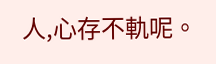人,心存不軌呢。